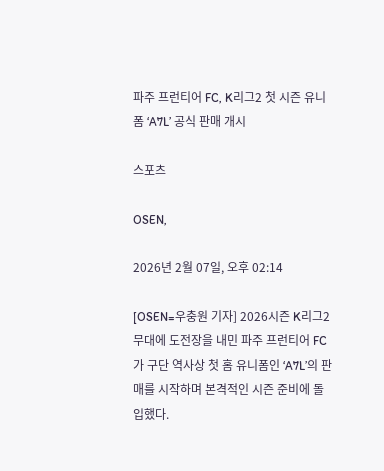파주 프런티어 FC, K리그2 첫 시즌 유니폼 ‘A7L’ 공식 판매 개시

스포츠

OSEN,

2026년 2월 07일, 오후 02:14

[OSEN=우충원 기자] 2026시즌 K리그2 무대에 도전장을 내민 파주 프런티어 FC가 구단 역사상 첫 홈 유니폼인 ‘A7L’의 판매를 시작하며 본격적인 시즌 준비에 돌입했다.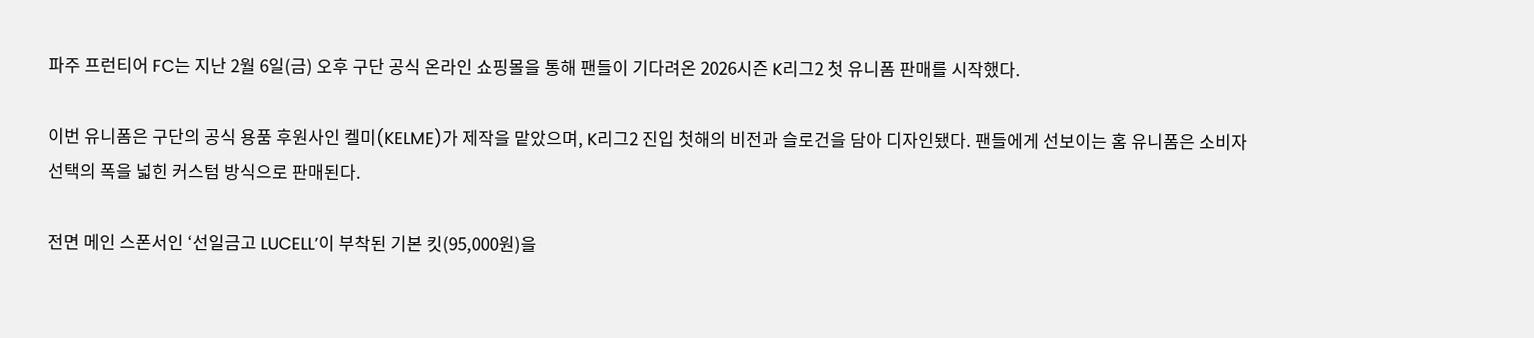파주 프런티어 FC는 지난 2월 6일(금) 오후 구단 공식 온라인 쇼핑몰을 통해 팬들이 기다려온 2026시즌 K리그2 첫 유니폼 판매를 시작했다.

이번 유니폼은 구단의 공식 용품 후원사인 켈미(KELME)가 제작을 맡았으며, K리그2 진입 첫해의 비전과 슬로건을 담아 디자인됐다. 팬들에게 선보이는 홈 유니폼은 소비자 선택의 폭을 넓힌 커스텀 방식으로 판매된다.

전면 메인 스폰서인 ‘선일금고 LUCELL’이 부착된 기본 킷(95,000원)을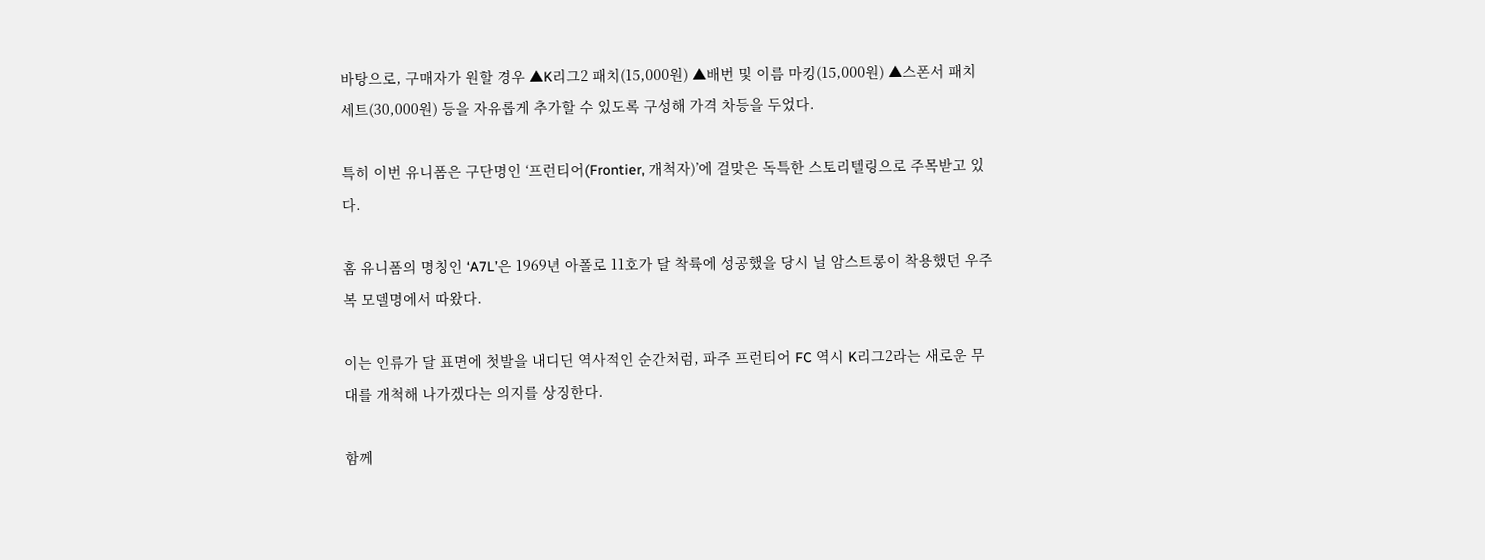바탕으로, 구매자가 원할 경우 ▲K리그2 패치(15,000원) ▲배번 및 이름 마킹(15,000원) ▲스폰서 패치 세트(30,000원) 등을 자유롭게 추가할 수 있도록 구성해 가격 차등을 두었다.

특히 이번 유니폼은 구단명인 ‘프런티어(Frontier, 개척자)’에 걸맞은 독특한 스토리텔링으로 주목받고 있다.

홈 유니폼의 명칭인 ‘A7L’은 1969년 아폴로 11호가 달 착륙에 성공했을 당시 닐 암스트롱이 착용했던 우주복 모델명에서 따왔다.

이는 인류가 달 표면에 첫발을 내디딘 역사적인 순간처럼, 파주 프런티어 FC 역시 K리그2라는 새로운 무대를 개척해 나가겠다는 의지를 상징한다.

함께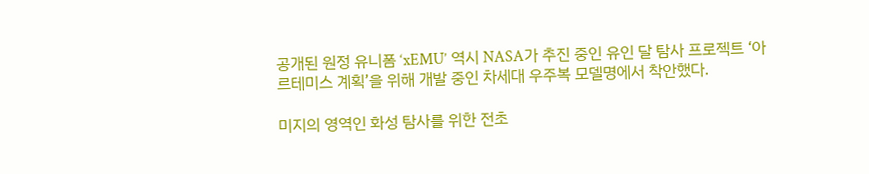공개된 원정 유니폼 ‘xEMU’ 역시 NASA가 추진 중인 유인 달 탐사 프로젝트 ‘아르테미스 계획’을 위해 개발 중인 차세대 우주복 모델명에서 착안했다.

미지의 영역인 화성 탐사를 위한 전초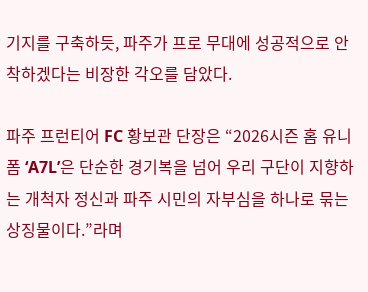기지를 구축하듯, 파주가 프로 무대에 성공적으로 안착하겠다는 비장한 각오를 담았다.

파주 프런티어 FC 황보관 단장은 “2026시즌 홈 유니폼 ‘A7L’은 단순한 경기복을 넘어 우리 구단이 지향하는 개척자 정신과 파주 시민의 자부심을 하나로 묶는 상징물이다.”라며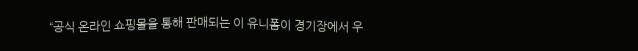“공식 온라인 쇼핑몰을 통해 판매되는 이 유니폼이 경기장에서 우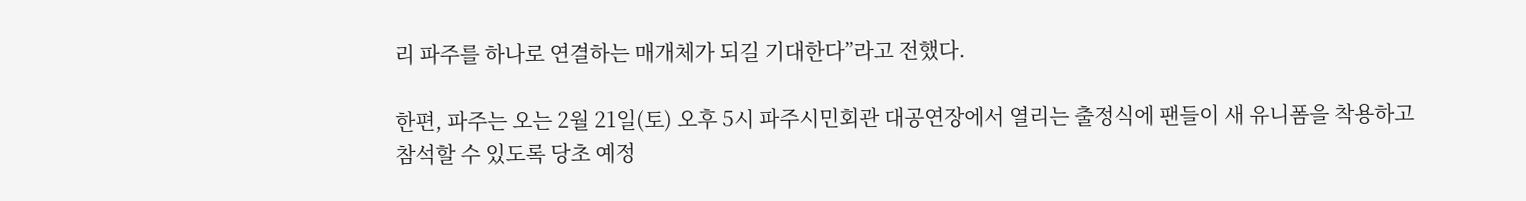리 파주를 하나로 연결하는 매개체가 되길 기대한다”라고 전했다.

한편, 파주는 오는 2월 21일(토) 오후 5시 파주시민회관 대공연장에서 열리는 출정식에 팬들이 새 유니폼을 착용하고 참석할 수 있도록 당초 예정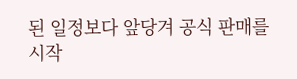된 일정보다 앞당겨 공식 판매를 시작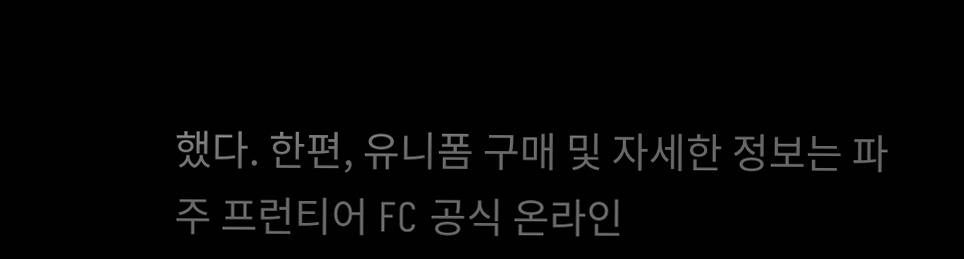했다. 한편, 유니폼 구매 및 자세한 정보는 파주 프런티어 FC 공식 온라인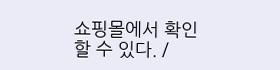쇼핑몰에서 확인할 수 있다. /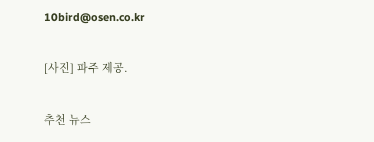10bird@osen.co.kr

[사진] 파주 제공.

추천 뉴스